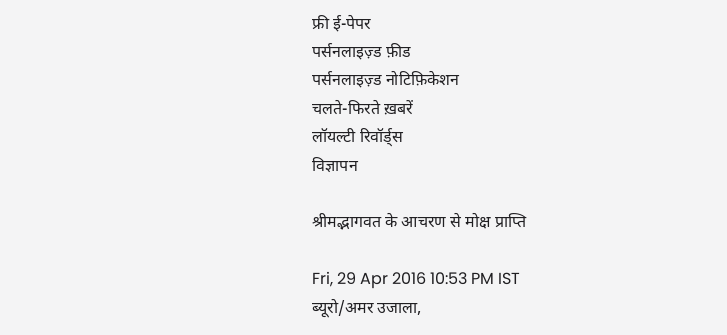फ्री ई-पेपर
पर्सनलाइज़्ड फ़ीड
पर्सनलाइज़्ड नोटिफ़िकेशन
चलते-फिरते ख़बरें
लॉयल्टी रिवॉर्ड्स
विज्ञापन

श्रीमद्भागवत के आचरण से मोक्ष प्राप्ति

Fri, 29 Apr 2016 10:53 PM IST
ब्यूरो/अमर उजाला,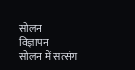सोलन
विज्ञापन
सोलन में सत्संग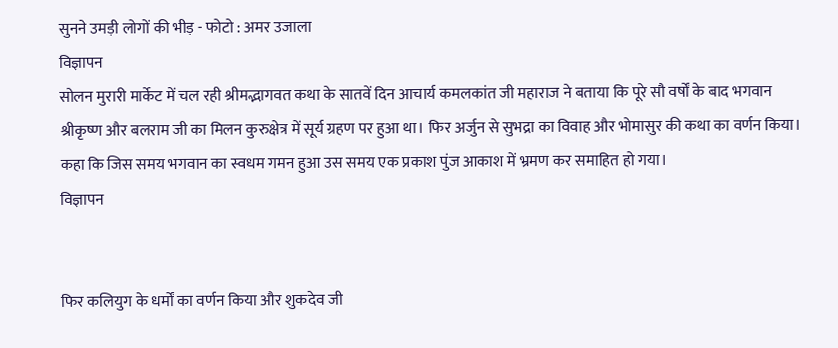सुनने उमड़ी लोगों की भीड़ - फोटो : अमर उजाला
विज्ञापन
सोलन मुरारी मार्केट में चल रही श्रीमद्भागवत कथा के सातवें दिन आचार्य कमलकांत जी महाराज ने बताया कि पूरे सौ वर्षों के बाद भगवान श्रीकृष्ण और बलराम जी का मिलन कुरुक्षेत्र में सूर्य ग्रहण पर हुआ था। फिर अर्जुन से सुभद्रा का विवाह और भोमासुर की कथा का वर्णन किया। कहा कि जिस समय भगवान का स्वधम गमन हुआ उस समय एक प्रकाश पुंज आकाश में भ्रमण कर समाहित हो गया।
विज्ञापन


फिर कलियुग के धर्मों का वर्णन किया और शुकदेव जी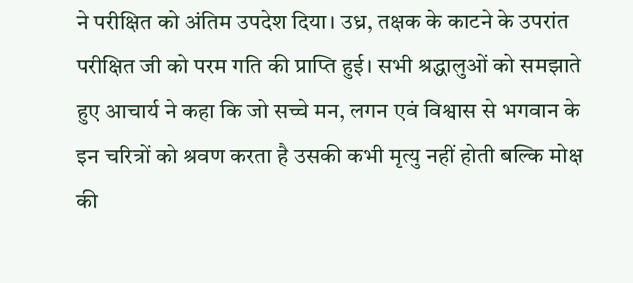ने परीक्षित को अंतिम उपदेश दिया। उध्र, तक्षक के काटने के उपरांत परीक्षित जी को परम गति की प्राप्ति हुई। सभी श्रद्धालुओं को समझाते हुए आचार्य ने कहा कि जो सच्चे मन, लगन एवं विश्वास से भगवान के इन चरित्रों को श्रवण करता है उसकी कभी मृत्यु नहीं होती बल्कि मोक्ष की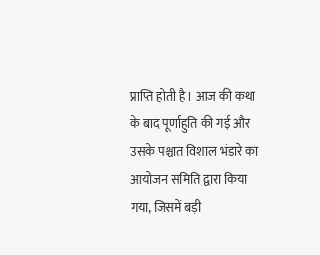प्राप्ति होती है। आज की कथा के बाद पूर्णाहुति की गई और उसके पश्चात विशाल भंडारे का आयोजन समिति द्वारा किया गया, जिसमें बड़ी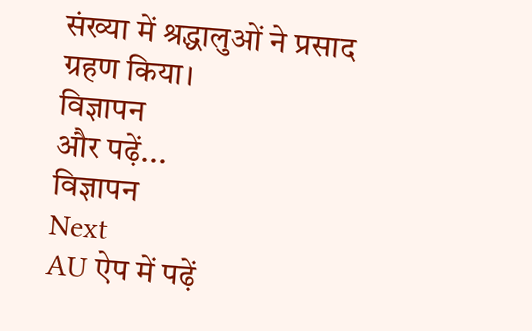संख्या में श्रद्धालुओं ने प्रसाद ग्रहण किया।
विज्ञापन
और पढ़ें...
विज्ञापन
Next
AU ऐप में पढ़ें